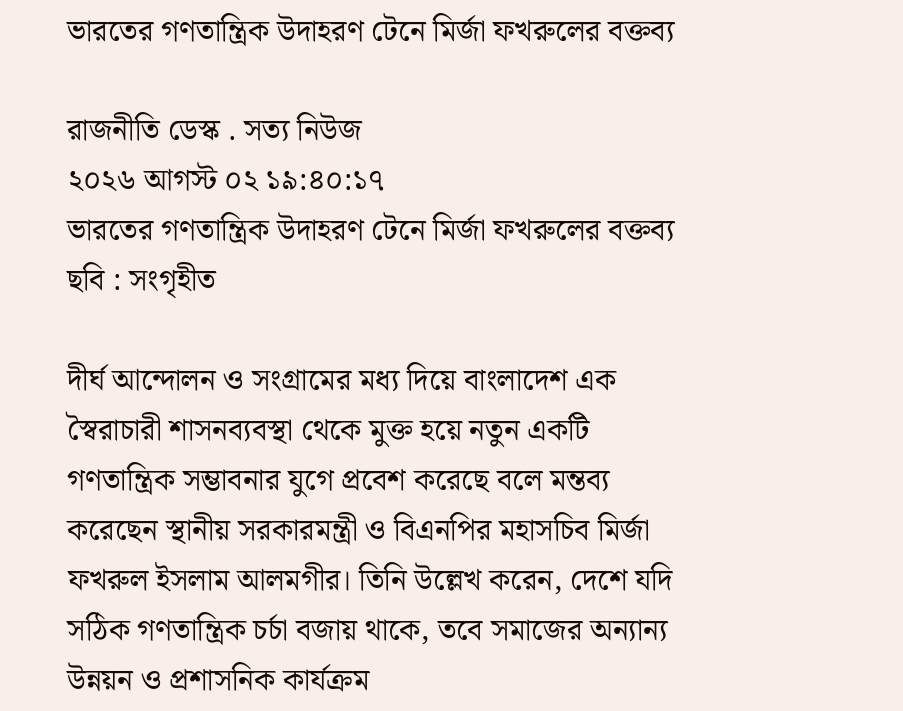ভারতের গণতান্ত্রিক উদাহরণ টেনে মির্জা ফখরুলের বক্তব্য

রাজনীতি ডেস্ক . সত্য নিউজ
২০২৬ আগস্ট ০২ ১৯:৪০:১৭
ভারতের গণতান্ত্রিক উদাহরণ টেনে মির্জা ফখরুলের বক্তব্য
ছবি : সংগৃহীত

দীর্ঘ আন্দোলন ও সংগ্রামের মধ্য দিয়ে বাংলাদেশ এক স্বৈরাচারী শাসনব্যবস্থা থেকে মুক্ত হয়ে নতুন একটি গণতান্ত্রিক সম্ভাবনার যুগে প্রবেশ করেছে বলে মন্তব্য করেছেন স্থানীয় সরকারমন্ত্রী ও বিএনপির মহাসচিব মির্জা ফখরুল ইসলাম আলমগীর। তিনি উল্লেখ করেন, দেশে যদি সঠিক গণতান্ত্রিক চর্চা বজায় থাকে, তবে সমাজের অন্যান্য উন্নয়ন ও প্রশাসনিক কার্যক্রম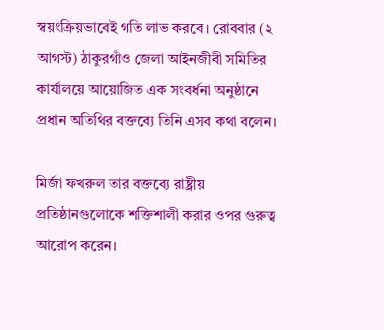স্বয়ংক্রিয়ভাবেই গতি লাভ করবে। রোববার (২ আগস্ট) ঠাকুরগাঁও জেলা আইনজীবী সমিতির কার্যালয়ে আয়োজিত এক সংবর্ধনা অনুষ্ঠানে প্রধান অতিথির বক্তব্যে তিনি এসব কথা বলেন।

মির্জা ফখরুল তার বক্তব্যে রাষ্ট্রীয় প্রতিষ্ঠানগুলোকে শক্তিশালী করার ওপর গুরুত্ব আরোপ করেন।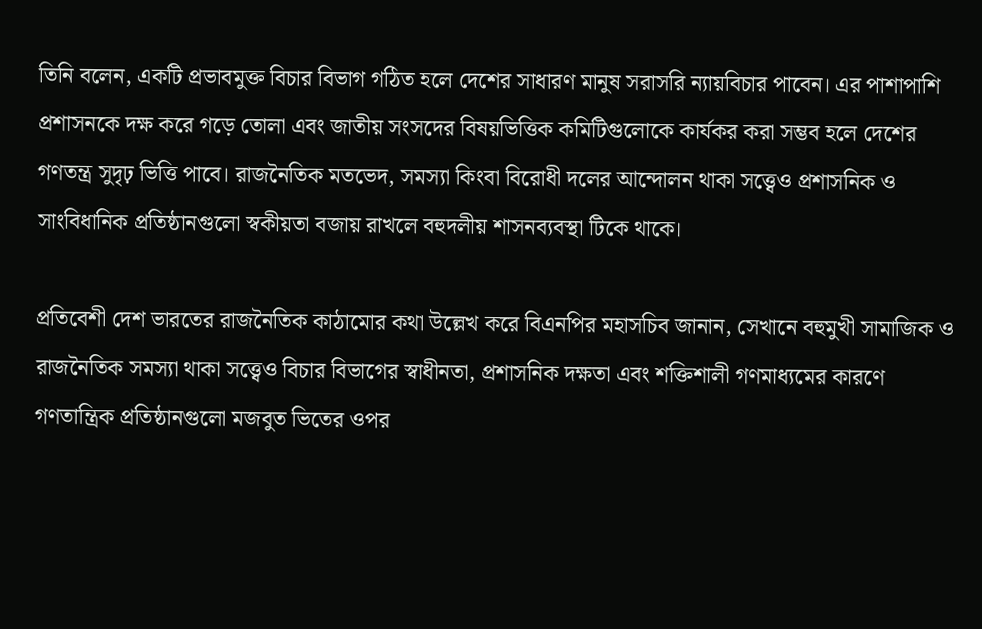তিনি বলেন, একটি প্রভাবমুক্ত বিচার বিভাগ গঠিত হলে দেশের সাধারণ মানুষ সরাসরি ন্যায়বিচার পাবেন। এর পাশাপাশি প্রশাসনকে দক্ষ করে গড়ে তোলা এবং জাতীয় সংসদের বিষয়ভিত্তিক কমিটিগুলোকে কার্যকর করা সম্ভব হলে দেশের গণতন্ত্র সুদৃঢ় ভিত্তি পাবে। রাজনৈতিক মতভেদ, সমস্যা কিংবা বিরোধী দলের আন্দোলন থাকা সত্ত্বেও প্রশাসনিক ও সাংবিধানিক প্রতিষ্ঠানগুলো স্বকীয়তা বজায় রাখলে বহুদলীয় শাসনব্যবস্থা টিকে থাকে।

প্রতিবেশী দেশ ভারতের রাজনৈতিক কাঠামোর কথা উল্লেখ করে বিএনপির মহাসচিব জানান, সেখানে বহুমুখী সামাজিক ও রাজনৈতিক সমস্যা থাকা সত্ত্বেও বিচার বিভাগের স্বাধীনতা, প্রশাসনিক দক্ষতা এবং শক্তিশালী গণমাধ্যমের কারণে গণতান্ত্রিক প্রতিষ্ঠানগুলো মজবুত ভিতের ওপর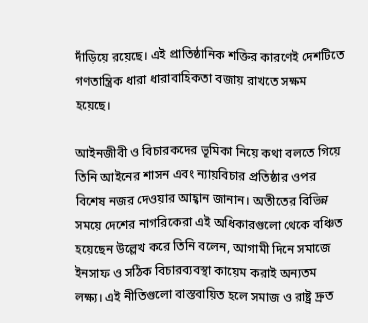দাঁড়িয়ে রয়েছে। এই প্রাতিষ্ঠানিক শক্তির কারণেই দেশটিতে গণতান্ত্রিক ধারা ধারাবাহিকতা বজায় রাখতে সক্ষম হয়েছে।

আইনজীবী ও বিচারকদের ভূমিকা নিয়ে কথা বলতে গিয়ে তিনি আইনের শাসন এবং ন্যায়বিচার প্রতিষ্ঠার ওপর বিশেষ নজর দেওয়ার আহ্বান জানান। অতীতের বিভিন্ন সময়ে দেশের নাগরিকেরা এই অধিকারগুলো থেকে বঞ্চিত হয়েছেন উল্লেখ করে তিনি বলেন, আগামী দিনে সমাজে ইনসাফ ও সঠিক বিচারব্যবস্থা কায়েম করাই অন্যতম লক্ষ্য। এই নীতিগুলো বাস্তবায়িত হলে সমাজ ও রাষ্ট্র দ্রুত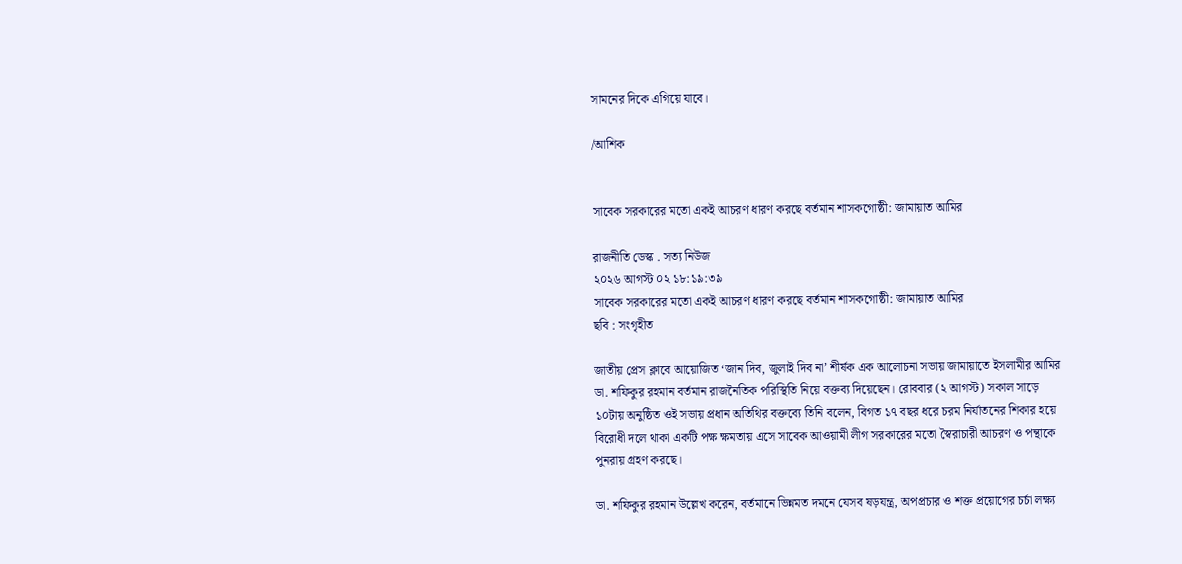সামনের দিকে এগিয়ে যাবে।

/আশিক


সাবেক সরকারের মতো একই আচরণ ধারণ করছে বর্তমান শাসকগোষ্ঠী: জামায়াত আমির

রাজনীতি ডেস্ক . সত্য নিউজ
২০২৬ আগস্ট ০২ ১৮:১৯:৩৯
সাবেক সরকারের মতো একই আচরণ ধারণ করছে বর্তমান শাসকগোষ্ঠী: জামায়াত আমির
ছবি : সংগৃহীত

জাতীয় প্রেস ক্লাবে আয়োজিত ‘জান দিব, জুলাই দিব না’ শীর্ষক এক আলোচনা সভায় জামায়াতে ইসলামীর আমির ডা. শফিকুর রহমান বর্তমান রাজনৈতিক পরিস্থিতি নিয়ে বক্তব্য দিয়েছেন। রোববার (২ আগস্ট) সকাল সাড়ে ১০টায় অনুষ্ঠিত ওই সভায় প্রধান অতিথির বক্তব্যে তিনি বলেন, বিগত ১৭ বছর ধরে চরম নির্যাতনের শিকার হয়ে বিরোধী দলে থাকা একটি পক্ষ ক্ষমতায় এসে সাবেক আওয়ামী লীগ সরকারের মতো স্বৈরাচারী আচরণ ও পন্থাকে পুনরায় গ্রহণ করছে।

ডা. শফিকুর রহমান উল্লেখ করেন, বর্তমানে ভিন্নমত দমনে যেসব ষড়যন্ত্র, অপপ্রচার ও শক্ত প্রয়োগের চর্চা লক্ষ্য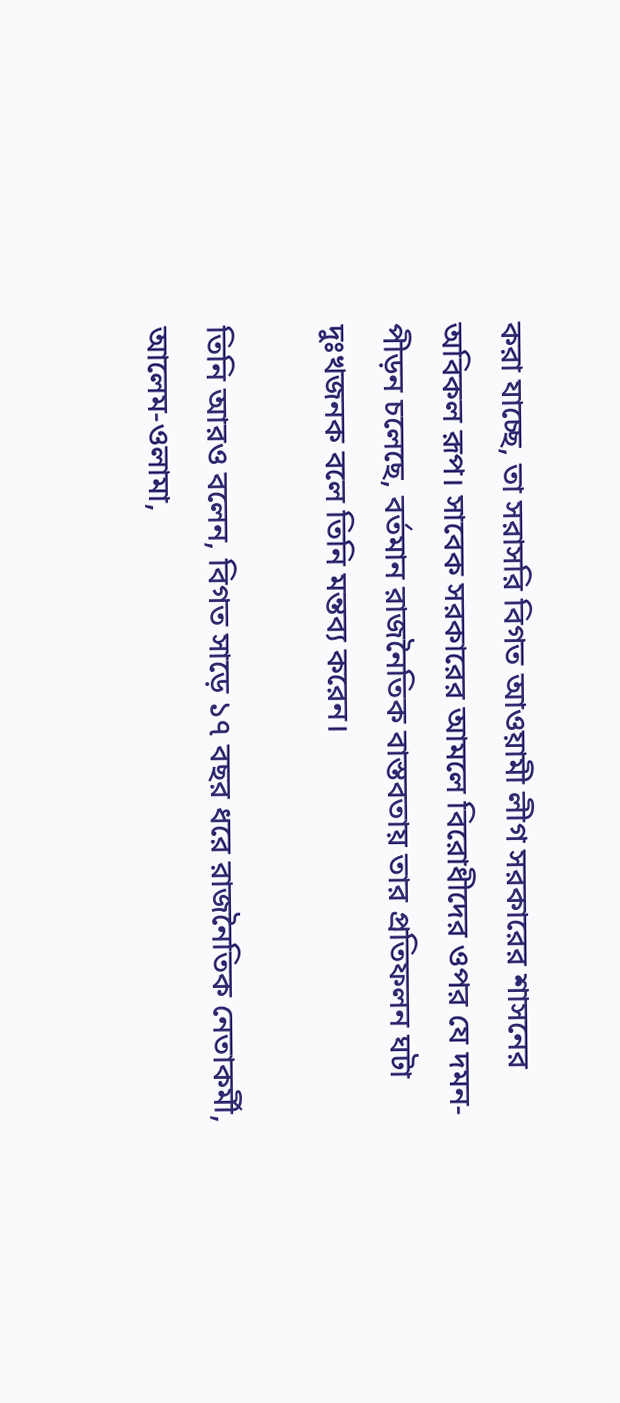করা যাচ্ছে, তা সরাসরি বিগত আওয়ামী লীগ সরকারের শাসনের অবিকল রূপ। সাবেক সরকারের আমলে বিরোধীদের ওপর যে দমন-পীড়ন চলেছে, বর্তমান রাজনৈতিক বাস্তবতায় তার প্রতিফলন ঘটা দুঃখজনক বলে তিনি মন্তব্য করেন।

তিনি আরও বলেন, বিগত সাড়ে ১৭ বছর ধরে রাজনৈতিক নেতাকর্মী, আলেম-ওলামা,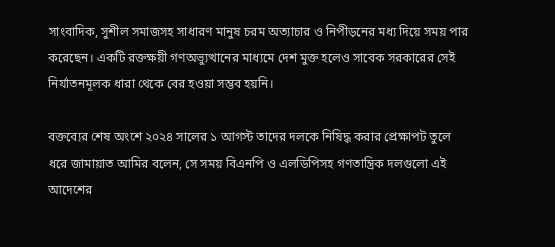সাংবাদিক, সুশীল সমাজসহ সাধারণ মানুষ চরম অত্যাচার ও নিপীড়নের মধ্য দিয়ে সময় পার করেছেন। একটি রক্তক্ষয়ী গণঅভ্যুত্থানের মাধ্যমে দেশ মুক্ত হলেও সাবেক সরকারের সেই নির্যাতনমূলক ধারা থেকে বের হওয়া সম্ভব হয়নি।

বক্তব্যের শেষ অংশে ২০২৪ সালের ১ আগস্ট তাদের দলকে নিষিদ্ধ করার প্রেক্ষাপট তুলে ধরে জামায়াত আমির বলেন, সে সময় বিএনপি ও এলডিপিসহ গণতান্ত্রিক দলগুলো এই আদেশের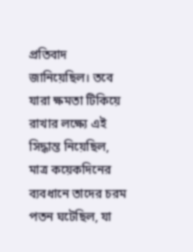প্রতিবাদ জানিয়েছিল। তবে যারা ক্ষমতা টিকিয়ে রাখার লক্ষ্যে এই সিদ্ধান্ত নিয়েছিল, মাত্র কয়েকদিনের ব্যবধানে তাদের চরম পতন ঘটেছিল, যা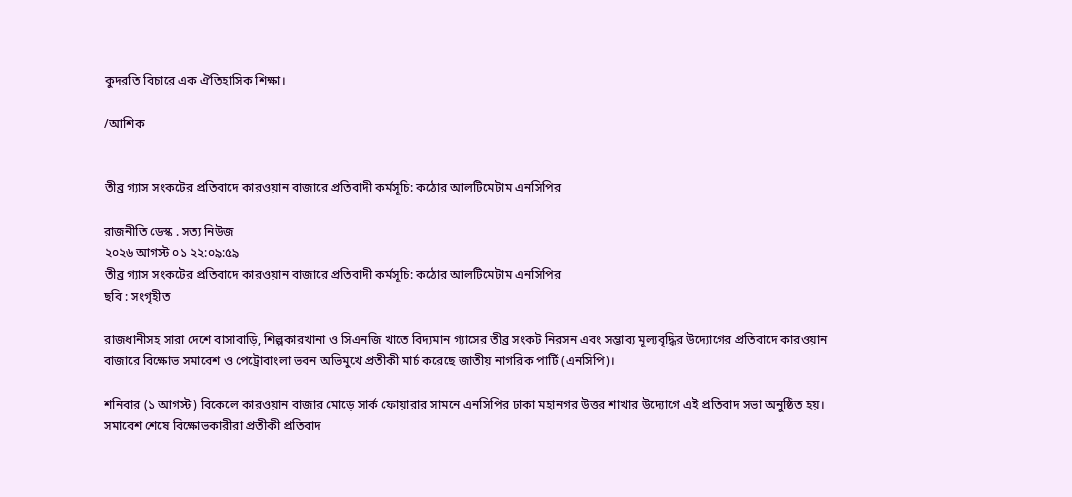কুদরতি বিচারে এক ঐতিহাসিক শিক্ষা।

/আশিক


তীব্র গ্যাস সংকটের প্রতিবাদে কারওয়ান বাজারে প্রতিবাদী কর্মসূচি: কঠোর আলটিমেটাম এনসিপির

রাজনীতি ডেস্ক . সত্য নিউজ
২০২৬ আগস্ট ০১ ২২:০৯:৫৯
তীব্র গ্যাস সংকটের প্রতিবাদে কারওয়ান বাজারে প্রতিবাদী কর্মসূচি: কঠোর আলটিমেটাম এনসিপির
ছবি : সংগৃহীত

রাজধানীসহ সারা দেশে বাসাবাড়ি, শিল্পকারখানা ও সিএনজি খাতে বিদ্যমান গ্যাসের তীব্র সংকট নিরসন এবং সম্ভাব্য মূল্যবৃদ্ধির উদ্যোগের প্রতিবাদে কারওয়ান বাজারে বিক্ষোভ সমাবেশ ও পেট্রোবাংলা ভবন অভিমুখে প্রতীকী মার্চ করেছে জাতীয় নাগরিক পার্টি (এনসিপি)।

শনিবার (১ আগস্ট) বিকেলে কারওয়ান বাজার মোড়ে সার্ক ফোয়ারার সামনে এনসিপির ঢাকা মহানগর উত্তর শাখার উদ্যোগে এই প্রতিবাদ সভা অনুষ্ঠিত হয়। সমাবেশ শেষে বিক্ষোভকারীরা প্রতীকী প্রতিবাদ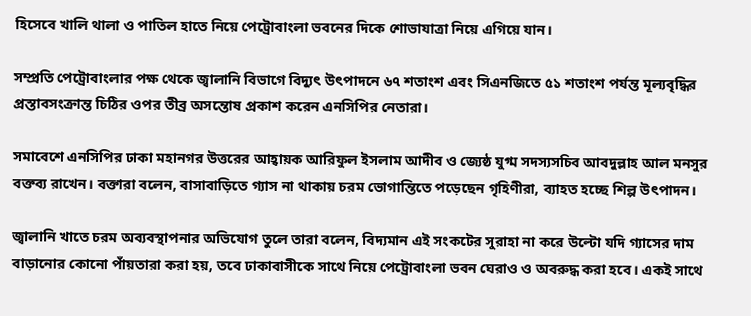হিসেবে খালি থালা ও পাতিল হাতে নিয়ে পেট্রোবাংলা ভবনের দিকে শোভাযাত্রা নিয়ে এগিয়ে যান।

সম্প্রতি পেট্রোবাংলার পক্ষ থেকে জ্বালানি বিভাগে বিদ্যুৎ উৎপাদনে ৬৭ শতাংশ এবং সিএনজিতে ৫১ শতাংশ পর্যন্ত মূল্যবৃদ্ধির প্রস্তাবসংক্রান্ত চিঠির ওপর তীব্র অসন্তোষ প্রকাশ করেন এনসিপির নেতারা।

সমাবেশে এনসিপির ঢাকা মহানগর উত্তরের আহ্বায়ক আরিফুল ইসলাম আদীব ও জ্যেষ্ঠ যুগ্ম সদস্যসচিব আবদুল্লাহ আল মনসুর বক্তব্য রাখেন। বক্তারা বলেন, বাসাবাড়িতে গ্যাস না থাকায় চরম ভোগান্তিতে পড়েছেন গৃহিণীরা, ব্যাহত হচ্ছে শিল্প উৎপাদন।

জ্বালানি খাতে চরম অব্যবস্থাপনার অভিযোগ তুলে তারা বলেন, বিদ্যমান এই সংকটের সুরাহা না করে উল্টো যদি গ্যাসের দাম বাড়ানোর কোনো পাঁয়তারা করা হয়, তবে ঢাকাবাসীকে সাথে নিয়ে পেট্রোবাংলা ভবন ঘেরাও ও অবরুদ্ধ করা হবে। একই সাথে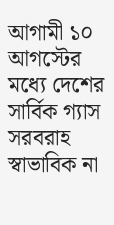আগামী ১০ আগস্টের মধ্যে দেশের সার্বিক গ্যাস সরবরাহ স্বাভাবিক না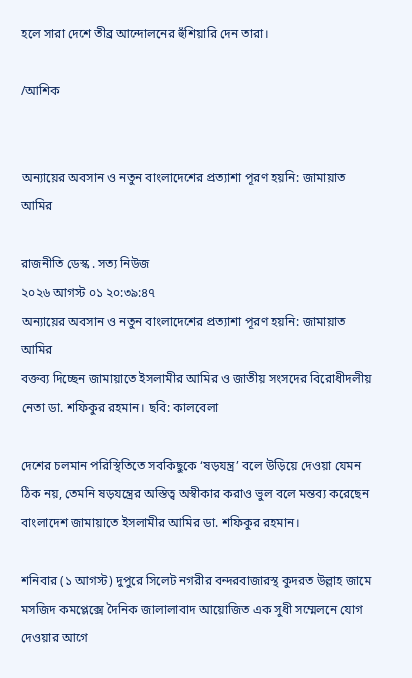হলে সারা দেশে তীব্র আন্দোলনের হুঁশিয়ারি দেন তারা।

/আশিক


অন্যায়ের অবসান ও নতুন বাংলাদেশের প্রত্যাশা পূরণ হয়নি: জামায়াত আমির

রাজনীতি ডেস্ক . সত্য নিউজ
২০২৬ আগস্ট ০১ ২০:৩৯:৪৭
অন্যায়ের অবসান ও নতুন বাংলাদেশের প্রত্যাশা পূরণ হয়নি: জামায়াত আমির
বক্তব্য দিচ্ছেন জামায়াতে ইসলামীর আমির ও জাতীয় সংসদের বিরোধীদলীয় নেতা ডা. শফিকুর রহমান। ছবি: কালবেলা

দেশের চলমান পরিস্থিতিতে সবকিছুকে ‘ষড়যন্ত্র’ বলে উড়িয়ে দেওয়া যেমন ঠিক নয়, তেমনি ষড়যন্ত্রের অস্তিত্ব অস্বীকার করাও ভুল বলে মন্তব্য করেছেন বাংলাদেশ জামায়াতে ইসলামীর আমির ডা. শফিকুর রহমান।

শনিবার (১ আগস্ট) দুপুরে সিলেট নগরীর বন্দরবাজারস্থ কুদরত উল্লাহ জামে মসজিদ কমপ্লেক্সে দৈনিক জালালাবাদ আয়োজিত এক সুধী সম্মেলনে যোগ দেওয়ার আগে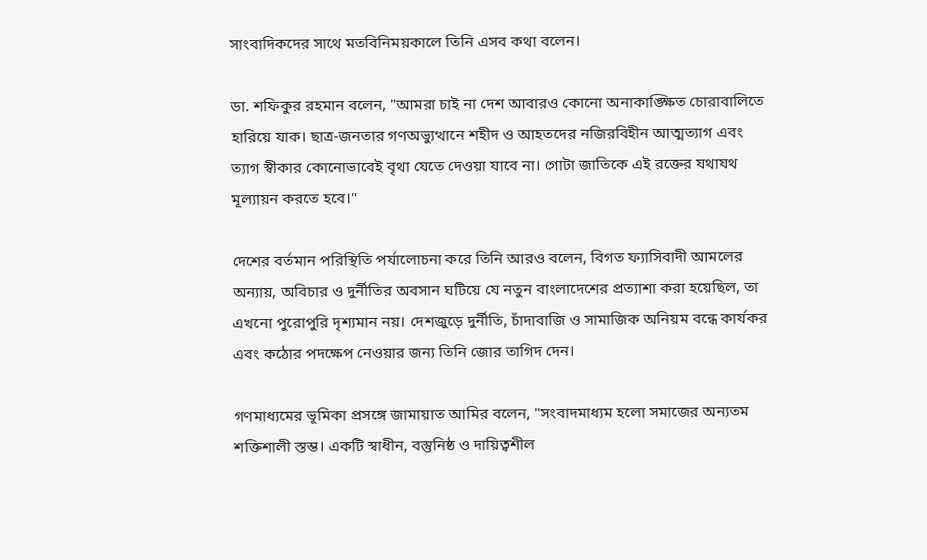সাংবাদিকদের সাথে মতবিনিময়কালে তিনি এসব কথা বলেন।

ডা. শফিকুর রহমান বলেন, "আমরা চাই না দেশ আবারও কোনো অনাকাঙ্ক্ষিত চোরাবালিতে হারিয়ে যাক। ছাত্র-জনতার গণঅভ্যুত্থানে শহীদ ও আহতদের নজিরবিহীন আত্মত্যাগ এবং ত্যাগ স্বীকার কোনোভাবেই বৃথা যেতে দেওয়া যাবে না। গোটা জাতিকে এই রক্তের যথাযথ মূল্যায়ন করতে হবে।"

দেশের বর্তমান পরিস্থিতি পর্যালোচনা করে তিনি আরও বলেন, বিগত ফ্যাসিবাদী আমলের অন্যায়, অবিচার ও দুর্নীতির অবসান ঘটিয়ে যে নতুন বাংলাদেশের প্রত্যাশা করা হয়েছিল, তা এখনো পুরোপুরি দৃশ্যমান নয়। দেশজুড়ে দুর্নীতি, চাঁদাবাজি ও সামাজিক অনিয়ম বন্ধে কার্যকর এবং কঠোর পদক্ষেপ নেওয়ার জন্য তিনি জোর তাগিদ দেন।

গণমাধ্যমের ভূমিকা প্রসঙ্গে জামায়াত আমির বলেন, "সংবাদমাধ্যম হলো সমাজের অন্যতম শক্তিশালী স্তম্ভ। একটি স্বাধীন, বস্তুনিষ্ঠ ও দায়িত্বশীল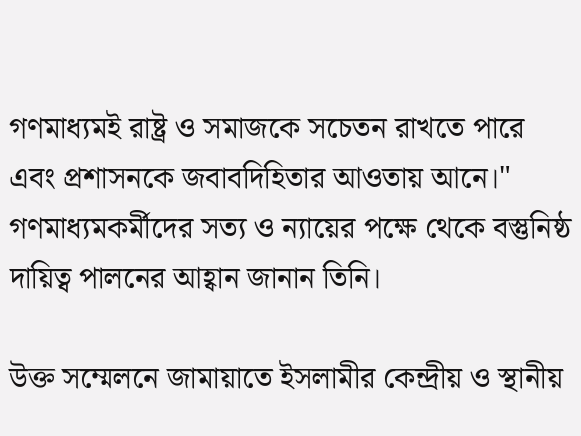গণমাধ্যমই রাষ্ট্র ও সমাজকে সচেতন রাখতে পারে এবং প্রশাসনকে জবাবদিহিতার আওতায় আনে।" গণমাধ্যমকর্মীদের সত্য ও ন্যায়ের পক্ষে থেকে বস্তুনিষ্ঠ দায়িত্ব পালনের আহ্বান জানান তিনি।

উক্ত সম্মেলনে জামায়াতে ইসলামীর কেন্দ্রীয় ও স্থানীয়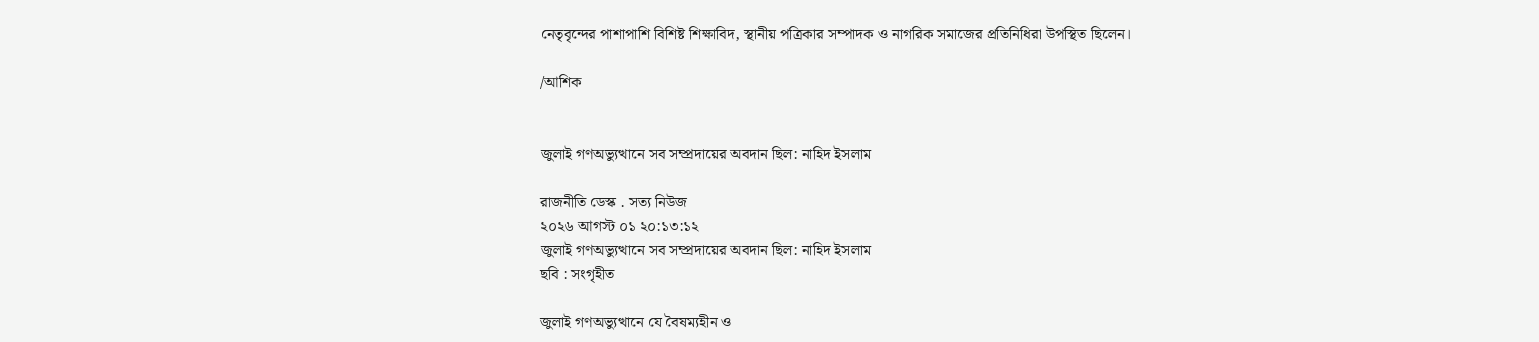নেতৃবৃন্দের পাশাপাশি বিশিষ্ট শিক্ষাবিদ, স্থানীয় পত্রিকার সম্পাদক ও নাগরিক সমাজের প্রতিনিধিরা উপস্থিত ছিলেন।

/আশিক


জুলাই গণঅভ্যুত্থানে সব সম্প্রদায়ের অবদান ছিল: নাহিদ ইসলাম

রাজনীতি ডেস্ক . সত্য নিউজ
২০২৬ আগস্ট ০১ ২০:১৩:১২
জুলাই গণঅভ্যুত্থানে সব সম্প্রদায়ের অবদান ছিল: নাহিদ ইসলাম
ছবি : সংগৃহীত

জুলাই গণঅভ্যুত্থানে যে বৈষম্যহীন ও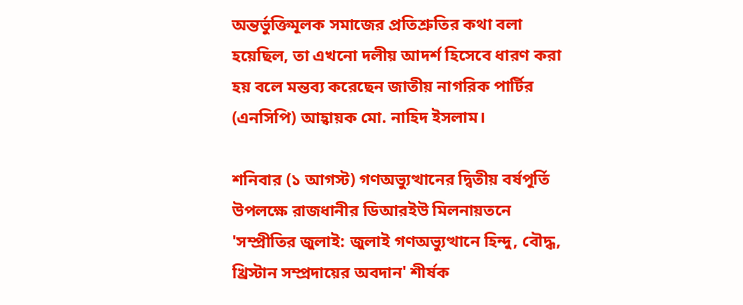অন্তর্ভুক্তিমূলক সমাজের প্রতিশ্রুতির কথা বলা হয়েছিল, তা এখনো দলীয় আদর্শ হিসেবে ধারণ করা হয় বলে মন্তব্য করেছেন জাতীয় নাগরিক পার্টির (এনসিপি) আহ্বায়ক মো. নাহিদ ইসলাম।

শনিবার (১ আগস্ট) গণঅভ্যুত্থানের দ্বিতীয় বর্ষপূর্তি উপলক্ষে রাজধানীর ডিআরইউ মিলনায়তনে 'সম্প্রীতির জুলাই: জুলাই গণঅভ্যুত্থানে হিন্দু, বৌদ্ধ, খ্রিস্টান সম্প্রদায়ের অবদান' শীর্ষক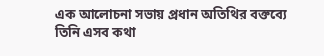এক আলোচনা সভায় প্রধান অতিথির বক্তব্যে তিনি এসব কথা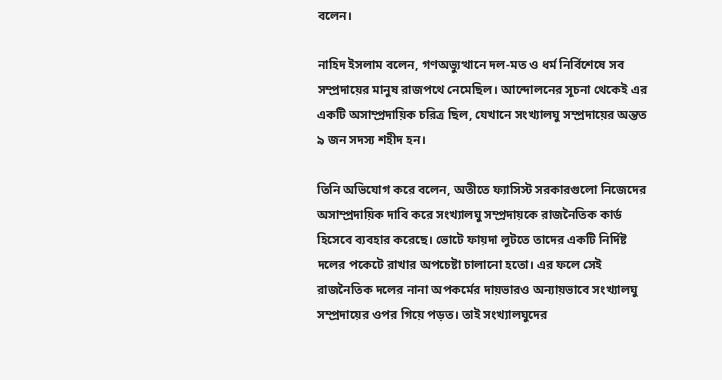বলেন।

নাহিদ ইসলাম বলেন, গণঅভ্যুত্থানে দল-মত ও ধর্ম নির্বিশেষে সব সম্প্রদায়ের মানুষ রাজপথে নেমেছিল। আন্দোলনের সূচনা থেকেই এর একটি অসাম্প্রদায়িক চরিত্র ছিল, যেখানে সংখ্যালঘু সম্প্রদায়ের অন্তত ৯ জন সদস্য শহীদ হন।

তিনি অভিযোগ করে বলেন, অতীতে ফ্যাসিস্ট সরকারগুলো নিজেদের অসাম্প্রদায়িক দাবি করে সংখ্যালঘু সম্প্রদায়কে রাজনৈতিক কার্ড হিসেবে ব্যবহার করেছে। ভোটে ফায়দা লুটতে তাদের একটি নির্দিষ্ট দলের পকেটে রাখার অপচেষ্টা চালানো হতো। এর ফলে সেই রাজনৈতিক দলের নানা অপকর্মের দায়ভারও অন্যায়ভাবে সংখ্যালঘু সম্প্রদায়ের ওপর গিয়ে পড়ত। তাই সংখ্যালঘুদের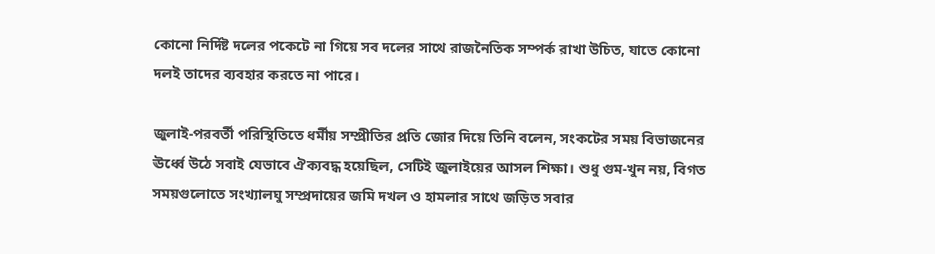কোনো নির্দিষ্ট দলের পকেটে না গিয়ে সব দলের সাথে রাজনৈতিক সম্পর্ক রাখা উচিত, যাতে কোনো দলই তাদের ব্যবহার করতে না পারে।

জুলাই-পরবর্তী পরিস্থিতিতে ধর্মীয় সম্প্রীতির প্রতি জোর দিয়ে তিনি বলেন, সংকটের সময় বিভাজনের ঊর্ধ্বে উঠে সবাই যেভাবে ঐক্যবদ্ধ হয়েছিল, সেটিই জুলাইয়ের আসল শিক্ষা। শুধু গুম-খুন নয়, বিগত সময়গুলোতে সংখ্যালঘু সম্প্রদায়ের জমি দখল ও হামলার সাথে জড়িত সবার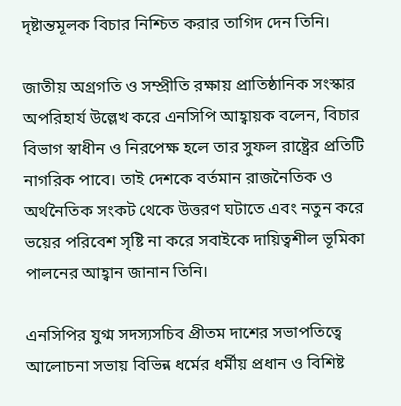দৃষ্টান্তমূলক বিচার নিশ্চিত করার তাগিদ দেন তিনি।

জাতীয় অগ্রগতি ও সম্প্রীতি রক্ষায় প্রাতিষ্ঠানিক সংস্কার অপরিহার্য উল্লেখ করে এনসিপি আহ্বায়ক বলেন, বিচার বিভাগ স্বাধীন ও নিরপেক্ষ হলে তার সুফল রাষ্ট্রের প্রতিটি নাগরিক পাবে। তাই দেশকে বর্তমান রাজনৈতিক ও অর্থনৈতিক সংকট থেকে উত্তরণ ঘটাতে এবং নতুন করে ভয়ের পরিবেশ সৃষ্টি না করে সবাইকে দায়িত্বশীল ভূমিকা পালনের আহ্বান জানান তিনি।

এনসিপির যুগ্ম সদস্যসচিব প্রীতম দাশের সভাপতিত্বে আলোচনা সভায় বিভিন্ন ধর্মের ধর্মীয় প্রধান ও বিশিষ্ট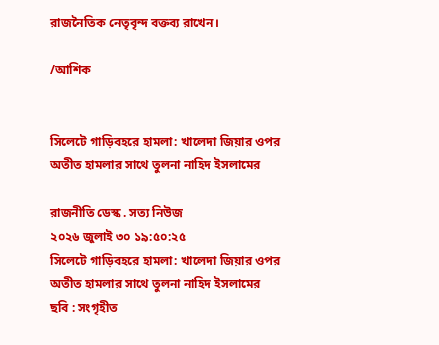রাজনৈতিক নেতৃবৃন্দ বক্তব্য রাখেন।

/আশিক


সিলেটে গাড়িবহরে হামলা: খালেদা জিয়ার ওপর অতীত হামলার সাথে তুলনা নাহিদ ইসলামের

রাজনীতি ডেস্ক . সত্য নিউজ
২০২৬ জুলাই ৩০ ১৯:৫০:২৫
সিলেটে গাড়িবহরে হামলা: খালেদা জিয়ার ওপর অতীত হামলার সাথে তুলনা নাহিদ ইসলামের
ছবি : সংগৃহীত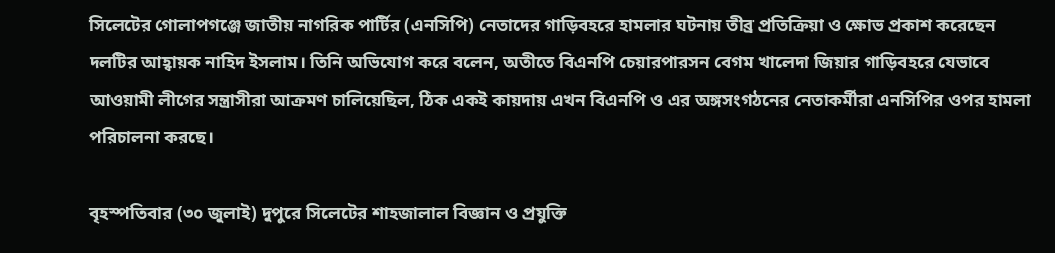সিলেটের গোলাপগঞ্জে জাতীয় নাগরিক পার্টির (এনসিপি) নেতাদের গাড়িবহরে হামলার ঘটনায় তীব্র প্রতিক্রিয়া ও ক্ষোভ প্রকাশ করেছেন দলটির আহ্বায়ক নাহিদ ইসলাম। তিনি অভিযোগ করে বলেন, অতীতে বিএনপি চেয়ারপারসন বেগম খালেদা জিয়ার গাড়িবহরে যেভাবে আওয়ামী লীগের সন্ত্রাসীরা আক্রমণ চালিয়েছিল, ঠিক একই কায়দায় এখন বিএনপি ও এর অঙ্গসংগঠনের নেতাকর্মীরা এনসিপির ওপর হামলা পরিচালনা করছে।

বৃহস্পতিবার (৩০ জুলাই) দুপুরে সিলেটের শাহজালাল বিজ্ঞান ও প্রযুক্তি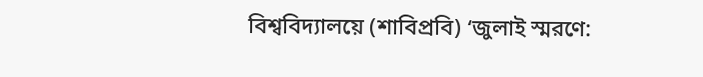বিশ্ববিদ্যালয়ে (শাবিপ্রবি) ‘জুলাই স্মরণে: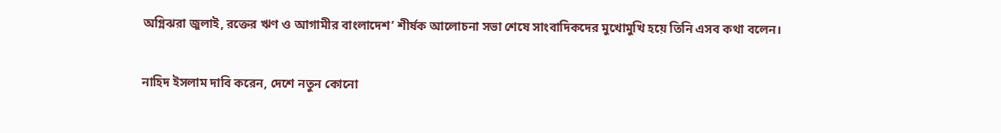অগ্নিঝরা জুলাই, রক্তের ঋণ ও আগামীর বাংলাদেশ’ শীর্ষক আলোচনা সভা শেষে সাংবাদিকদের মুখোমুখি হয়ে তিনি এসব কথা বলেন।

নাহিদ ইসলাম দাবি করেন, দেশে নতুন কোনো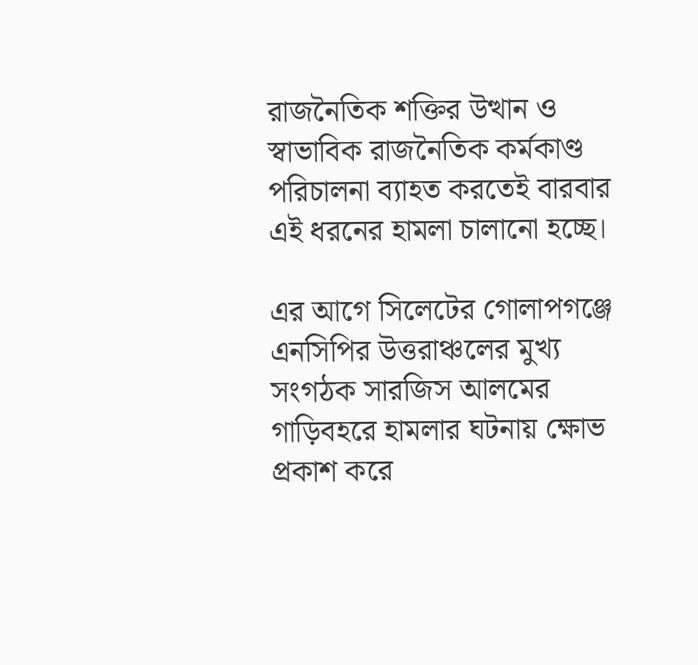রাজনৈতিক শক্তির উত্থান ও স্বাভাবিক রাজনৈতিক কর্মকাণ্ড পরিচালনা ব্যাহত করতেই বারবার এই ধরনের হামলা চালানো হচ্ছে।

এর আগে সিলেটের গোলাপগঞ্জে এনসিপির উত্তরাঞ্চলের মুখ্য সংগঠক সারজিস আলমের গাড়িবহরে হামলার ঘটনায় ক্ষোভ প্রকাশ করে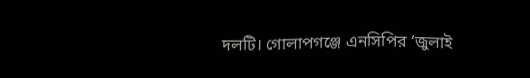দলটি। গোলাপগঞ্জে এনসিপির ‘জুলাই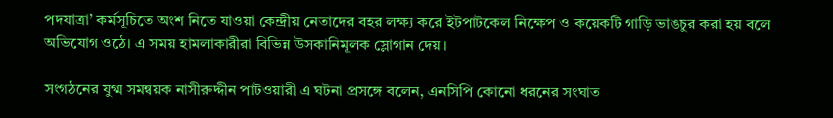পদযাত্রা’ কর্মসূচিতে অংশ নিতে যাওয়া কেন্দ্রীয় নেতাদের বহর লক্ষ্য করে ইটপাটকেল নিক্ষেপ ও কয়েকটি গাড়ি ভাঙচুর করা হয় বলে অভিযোগ ওঠে। এ সময় হামলাকারীরা বিভিন্ন উসকানিমূলক স্লোগান দেয়।

সংগঠনের যুগ্ম সমন্বয়ক নাসীরুদ্দীন পাটওয়ারী এ ঘটনা প্রসঙ্গে বলেন, এনসিপি কোনো ধরনের সংঘাত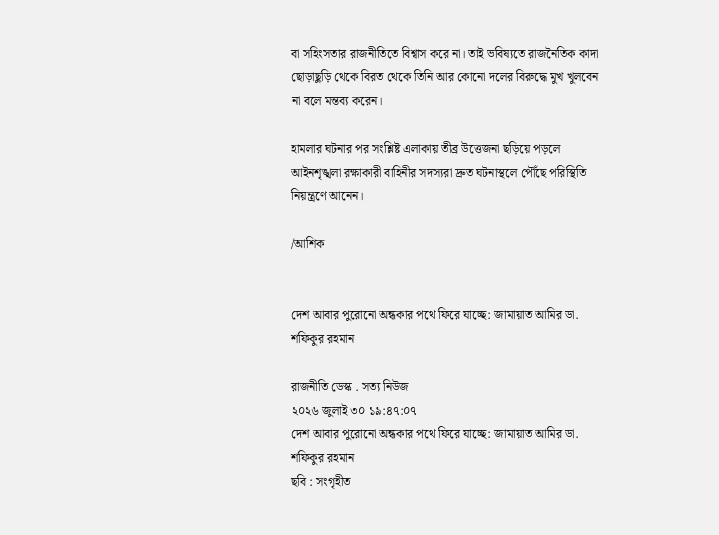বা সহিংসতার রাজনীতিতে বিশ্বাস করে না। তাই ভবিষ্যতে রাজনৈতিক কাদা ছোড়াছুড়ি থেকে বিরত থেকে তিনি আর কোনো দলের বিরুদ্ধে মুখ খুলবেন না বলে মন্তব্য করেন।

হামলার ঘটনার পর সংশ্লিষ্ট এলাকায় তীব্র উত্তেজনা ছড়িয়ে পড়লে আইনশৃঙ্খলা রক্ষাকারী বাহিনীর সদস্যরা দ্রুত ঘটনাস্থলে পৌঁছে পরিস্থিতি নিয়ন্ত্রণে আনেন।

/আশিক


দেশ আবার পুরোনো অন্ধকার পথে ফিরে যাচ্ছে: জামায়াত আমির ডা. শফিকুর রহমান

রাজনীতি ডেস্ক . সত্য নিউজ
২০২৬ জুলাই ৩০ ১৯:৪৭:০৭
দেশ আবার পুরোনো অন্ধকার পথে ফিরে যাচ্ছে: জামায়াত আমির ডা. শফিকুর রহমান
ছবি : সংগৃহীত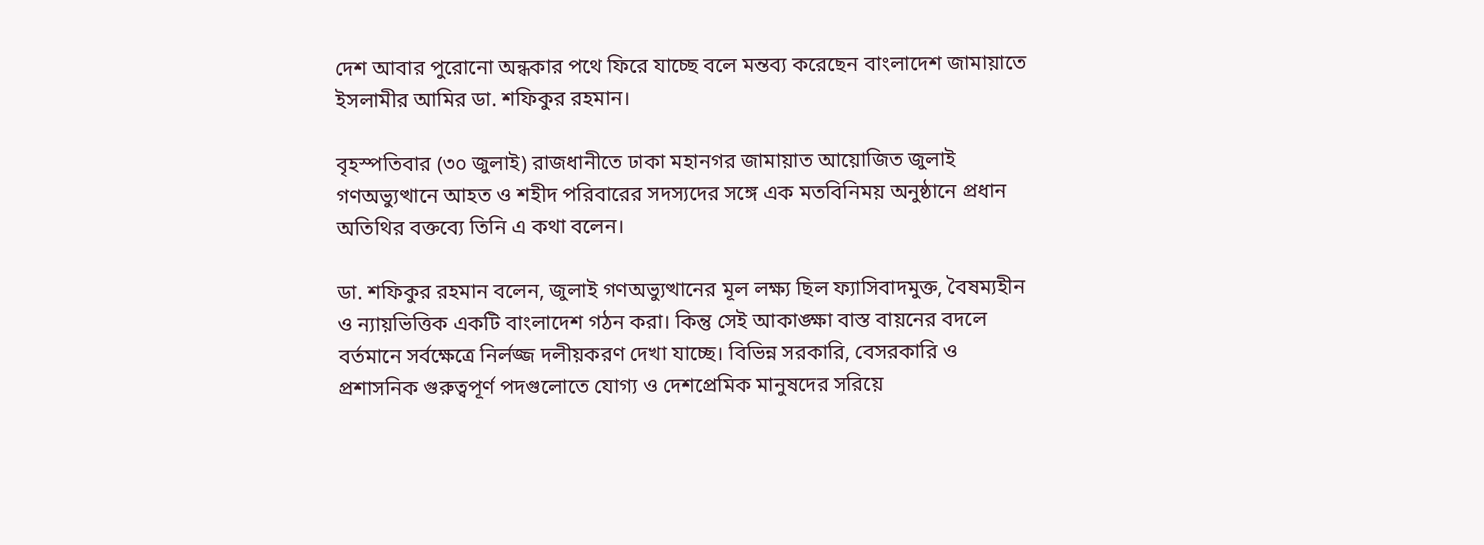দেশ আবার পুরোনো অন্ধকার পথে ফিরে যাচ্ছে বলে মন্তব্য করেছেন বাংলাদেশ জামায়াতে ইসলামীর আমির ডা. শফিকুর রহমান।

বৃহস্পতিবার (৩০ জুলাই) রাজধানীতে ঢাকা মহানগর জামায়াত আয়োজিত জুলাই গণঅভ্যুত্থানে আহত ও শহীদ পরিবারের সদস্যদের সঙ্গে এক মতবিনিময় অনুষ্ঠানে প্রধান অতিথির বক্তব্যে তিনি এ কথা বলেন।

ডা. শফিকুর রহমান বলেন, জুলাই গণঅভ্যুত্থানের মূল লক্ষ্য ছিল ফ্যাসিবাদমুক্ত, বৈষম্যহীন ও ন্যায়ভিত্তিক একটি বাংলাদেশ গঠন করা। কিন্তু সেই আকাঙ্ক্ষা বাস্ত বায়নের বদলে বর্তমানে সর্বক্ষেত্রে নির্লজ্জ দলীয়করণ দেখা যাচ্ছে। বিভিন্ন সরকারি, বেসরকারি ও প্রশাসনিক গুরুত্বপূর্ণ পদগুলোতে যোগ্য ও দেশপ্রেমিক মানুষদের সরিয়ে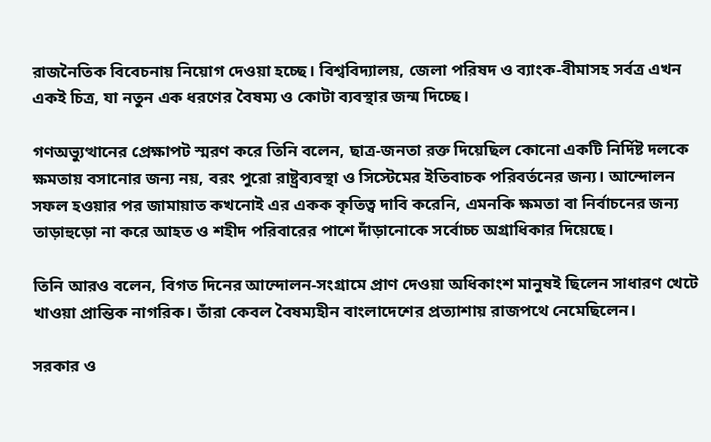রাজনৈতিক বিবেচনায় নিয়োগ দেওয়া হচ্ছে। বিশ্ববিদ্যালয়, জেলা পরিষদ ও ব্যাংক-বীমাসহ সর্বত্র এখন একই চিত্র, যা নতুন এক ধরণের বৈষম্য ও কোটা ব্যবস্থার জন্ম দিচ্ছে।

গণঅভ্যুত্থানের প্রেক্ষাপট স্মরণ করে তিনি বলেন, ছাত্র-জনতা রক্ত দিয়েছিল কোনো একটি নির্দিষ্ট দলকে ক্ষমতায় বসানোর জন্য নয়, বরং পুরো রাষ্ট্রব্যবস্থা ও সিস্টেমের ইতিবাচক পরিবর্তনের জন্য। আন্দোলন সফল হওয়ার পর জামায়াত কখনোই এর একক কৃতিত্ব দাবি করেনি, এমনকি ক্ষমতা বা নির্বাচনের জন্য তাড়াহুড়ো না করে আহত ও শহীদ পরিবারের পাশে দাঁড়ানোকে সর্বোচ্চ অগ্রাধিকার দিয়েছে।

তিনি আরও বলেন, বিগত দিনের আন্দোলন-সংগ্রামে প্রাণ দেওয়া অধিকাংশ মানুষই ছিলেন সাধারণ খেটে খাওয়া প্রান্তিক নাগরিক। তাঁরা কেবল বৈষম্যহীন বাংলাদেশের প্রত্যাশায় রাজপথে নেমেছিলেন।

সরকার ও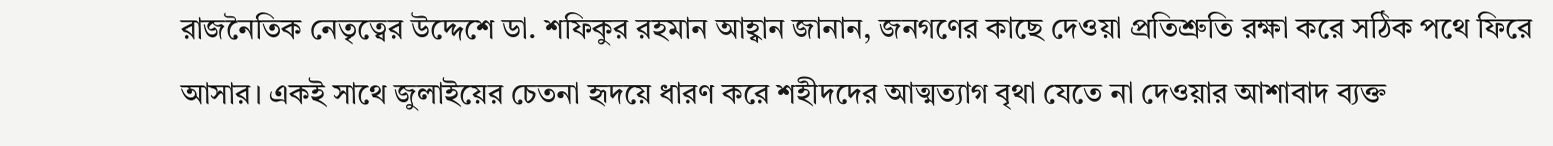রাজনৈতিক নেতৃত্বের উদ্দেশে ডা. শফিকুর রহমান আহ্বান জানান, জনগণের কাছে দেওয়া প্রতিশ্রুতি রক্ষা করে সঠিক পথে ফিরে আসার। একই সাথে জুলাইয়ের চেতনা হৃদয়ে ধারণ করে শহীদদের আত্মত্যাগ বৃথা যেতে না দেওয়ার আশাবাদ ব্যক্ত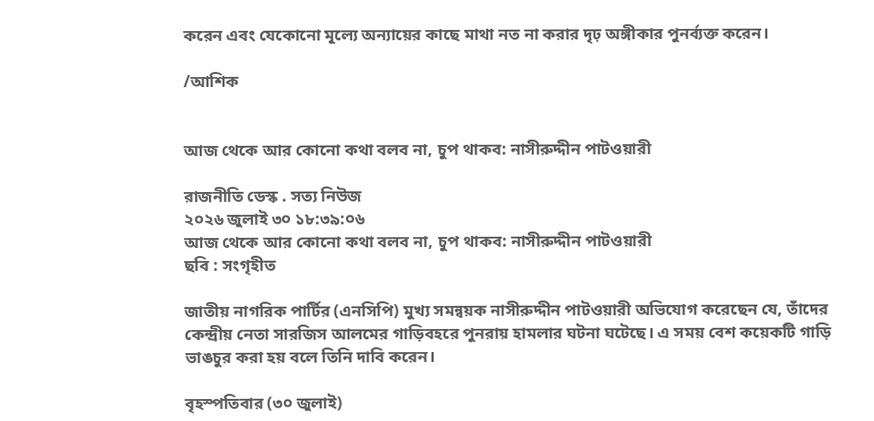করেন এবং যেকোনো মূল্যে অন্যায়ের কাছে মাথা নত না করার দৃঢ় অঙ্গীকার পুনর্ব্যক্ত করেন।

/আশিক


আজ থেকে আর কোনো কথা বলব না, চুপ থাকব: নাসীরুদ্দীন পাটওয়ারী

রাজনীতি ডেস্ক . সত্য নিউজ
২০২৬ জুলাই ৩০ ১৮:৩৯:০৬
আজ থেকে আর কোনো কথা বলব না, চুপ থাকব: নাসীরুদ্দীন পাটওয়ারী
ছবি : সংগৃহীত

জাতীয় নাগরিক পার্টির (এনসিপি) মুখ্য সমন্বয়ক নাসীরুদ্দীন পাটওয়ারী অভিযোগ করেছেন যে, তাঁদের কেন্দ্রীয় নেতা সারজিস আলমের গাড়িবহরে পুনরায় হামলার ঘটনা ঘটেছে। এ সময় বেশ কয়েকটি গাড়ি ভাঙচুর করা হয় বলে তিনি দাবি করেন।

বৃহস্পতিবার (৩০ জুলাই)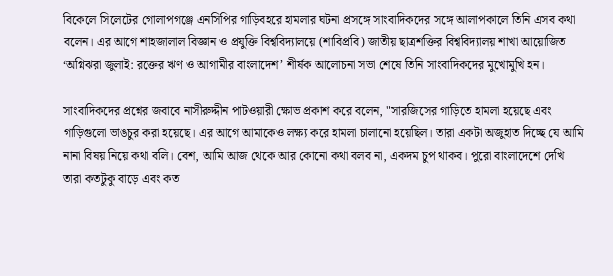বিকেলে সিলেটের গোলাপগঞ্জে এনসিপির গাড়িবহরে হামলার ঘটনা প্রসঙ্গে সাংবাদিকদের সঙ্গে আলাপকালে তিনি এসব কথা বলেন। এর আগে শাহজালাল বিজ্ঞান ও প্রযুক্তি বিশ্ববিদ্যালয়ে (শাবিপ্রবি) জাতীয় ছাত্রশক্তির বিশ্ববিদ্যালয় শাখা আয়োজিত ‘অগ্নিঝরা জুলাই: রক্তের ঋণ ও আগামীর বাংলাদেশ’ শীর্ষক আলোচনা সভা শেষে তিনি সাংবাদিকদের মুখোমুখি হন।

সাংবাদিকদের প্রশ্নের জবাবে নাসীরুদ্দীন পাটওয়ারী ক্ষোভ প্রকাশ করে বলেন, "সারজিসের গাড়িতে হামলা হয়েছে এবং গাড়িগুলো ভাঙচুর করা হয়েছে। এর আগে আমাকেও লক্ষ্য করে হামলা চালানো হয়েছিল। তারা একটা অজুহাত দিচ্ছে যে আমি নানা বিষয় নিয়ে কথা বলি। বেশ, আমি আজ থেকে আর কোনো কথা বলব না, একদম চুপ থাকব। পুরো বাংলাদেশে দেখি তারা কতটুকু বাড়ে এবং কত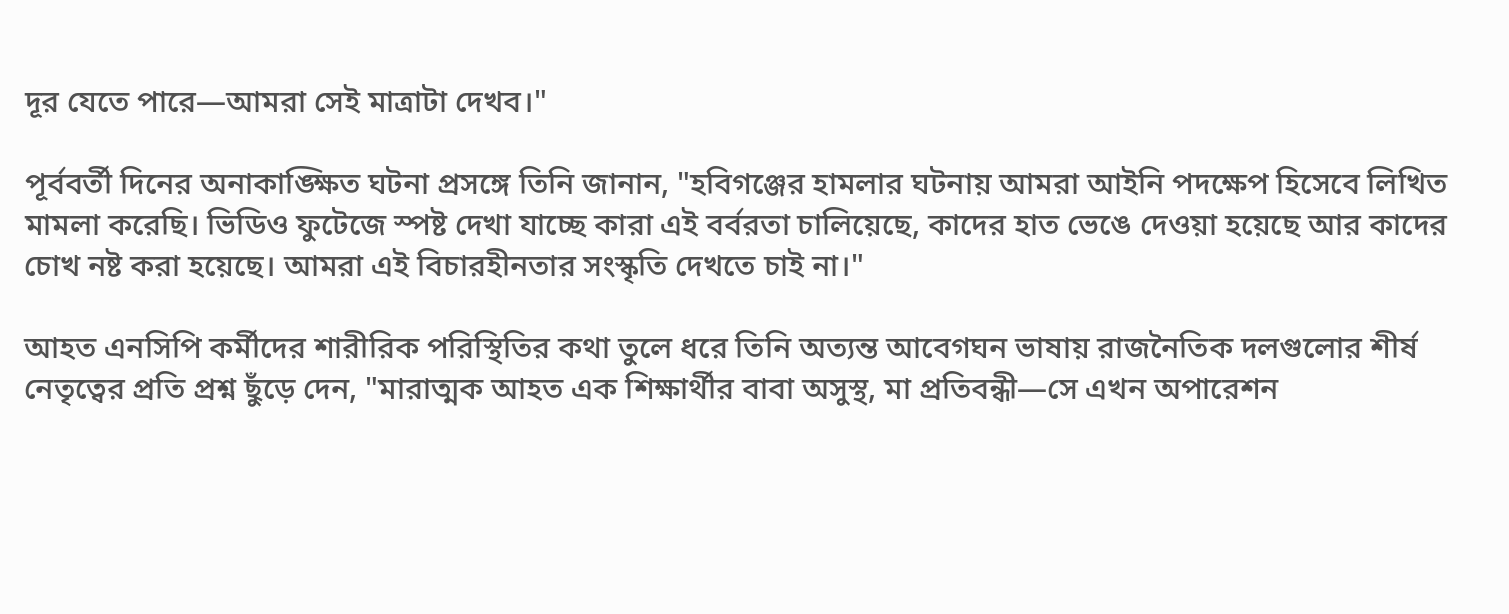দূর যেতে পারে—আমরা সেই মাত্রাটা দেখব।"

পূর্ববর্তী দিনের অনাকাঙ্ক্ষিত ঘটনা প্রসঙ্গে তিনি জানান, "হবিগঞ্জের হামলার ঘটনায় আমরা আইনি পদক্ষেপ হিসেবে লিখিত মামলা করেছি। ভিডিও ফুটেজে স্পষ্ট দেখা যাচ্ছে কারা এই বর্বরতা চালিয়েছে, কাদের হাত ভেঙে দেওয়া হয়েছে আর কাদের চোখ নষ্ট করা হয়েছে। আমরা এই বিচারহীনতার সংস্কৃতি দেখতে চাই না।"

আহত এনসিপি কর্মীদের শারীরিক পরিস্থিতির কথা তুলে ধরে তিনি অত্যন্ত আবেগঘন ভাষায় রাজনৈতিক দলগুলোর শীর্ষ নেতৃত্বের প্রতি প্রশ্ন ছুঁড়ে দেন, "মারাত্মক আহত এক শিক্ষার্থীর বাবা অসুস্থ, মা প্রতিবন্ধী—সে এখন অপারেশন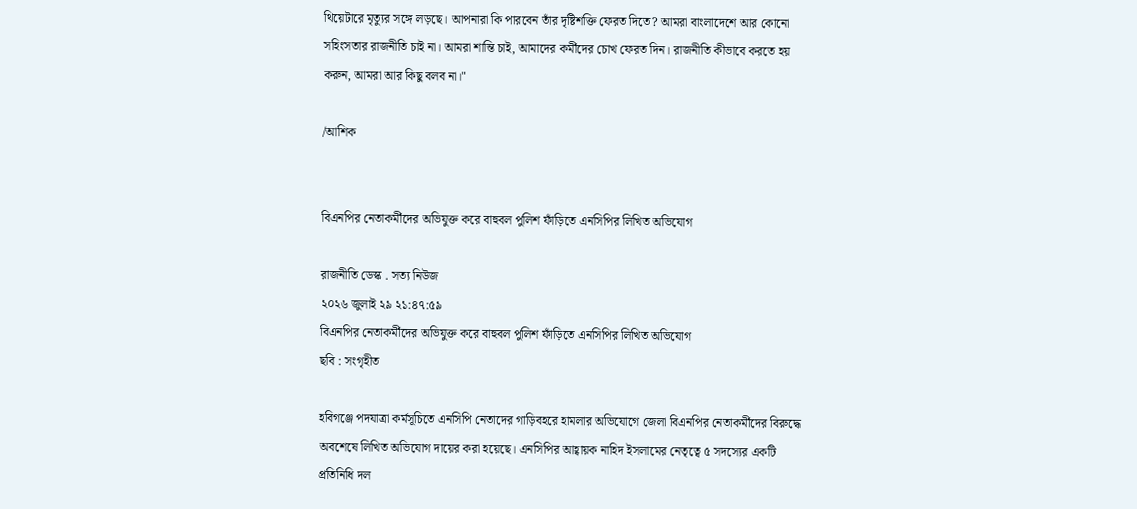থিয়েটারে মৃত্যুর সঙ্গে লড়ছে। আপনারা কি পারবেন তাঁর দৃষ্টিশক্তি ফেরত দিতে? আমরা বাংলাদেশে আর কোনো সহিংসতার রাজনীতি চাই না। আমরা শান্তি চাই, আমাদের কর্মীদের চোখ ফেরত দিন। রাজনীতি কীভাবে করতে হয় করুন, আমরা আর কিছু বলব না।"

/আশিক


বিএনপির নেতাকর্মীদের অভিযুক্ত করে বাহুবল পুলিশ ফাঁড়িতে এনসিপির লিখিত অভিযোগ

রাজনীতি ডেস্ক . সত্য নিউজ
২০২৬ জুলাই ২৯ ২১:৪৭:৫৯
বিএনপির নেতাকর্মীদের অভিযুক্ত করে বাহুবল পুলিশ ফাঁড়িতে এনসিপির লিখিত অভিযোগ
ছবি : সংগৃহীত

হবিগঞ্জে পদযাত্রা কর্মসূচিতে এনসিপি নেতাদের গাড়িবহরে হামলার অভিযোগে জেলা বিএনপির নেতাকর্মীদের বিরুদ্ধে অবশেষে লিখিত অভিযোগ দায়ের করা হয়েছে। এনসিপির আহ্বায়ক নাহিদ ইসলামের নেতৃত্বে ৫ সদস্যের একটি প্রতিনিধি দল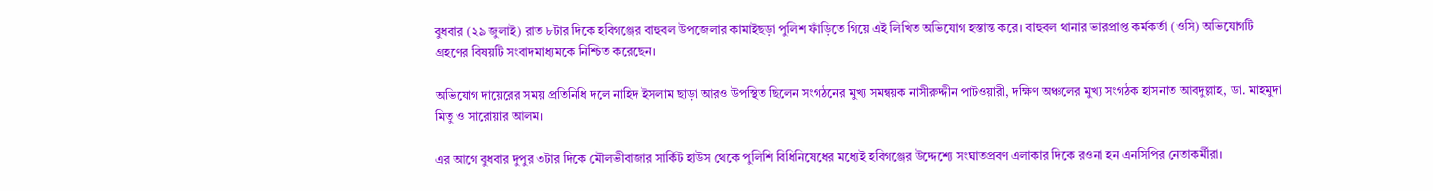বুধবার (২৯ জুলাই) রাত ৮টার দিকে হবিগঞ্জের বাহুবল উপজেলার কামাইছড়া পুলিশ ফাঁড়িতে গিয়ে এই লিখিত অভিযোগ হস্তান্ত করে। বাহুবল থানার ভারপ্রাপ্ত কর্মকর্তা (ওসি) অভিযোগটি গ্রহণের বিষয়টি সংবাদমাধ্যমকে নিশ্চিত করেছেন।

অভিযোগ দায়েরের সময় প্রতিনিধি দলে নাহিদ ইসলাম ছাড়া আরও উপস্থিত ছিলেন সংগঠনের মুখ্য সমন্বয়ক নাসীরুদ্দীন পাটওয়ারী, দক্ষিণ অঞ্চলের মুখ্য সংগঠক হাসনাত আবদুল্লাহ, ডা. মাহমুদা মিতু ও সারোয়ার আলম।

এর আগে বুধবার দুপুর ৩টার দিকে মৌলভীবাজার সার্কিট হাউস থেকে পুলিশি বিধিনিষেধের মধ্যেই হবিগঞ্জের উদ্দেশ্যে সংঘাতপ্রবণ এলাকার দিকে রওনা হন এনসিপির নেতাকর্মীরা।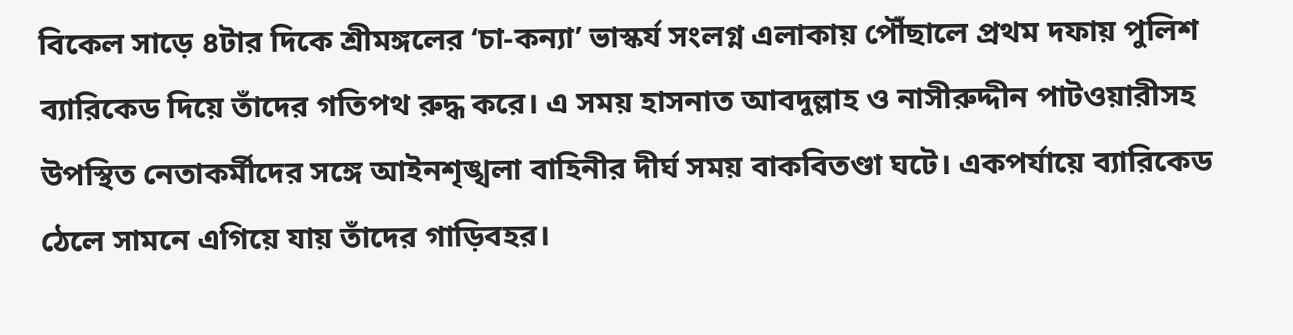বিকেল সাড়ে ৪টার দিকে শ্রীমঙ্গলের ‘চা-কন্যা’ ভাস্কর্য সংলগ্ন এলাকায় পৌঁছালে প্রথম দফায় পুলিশ ব্যারিকেড দিয়ে তাঁদের গতিপথ রুদ্ধ করে। এ সময় হাসনাত আবদুল্লাহ ও নাসীরুদ্দীন পাটওয়ারীসহ উপস্থিত নেতাকর্মীদের সঙ্গে আইনশৃঙ্খলা বাহিনীর দীর্ঘ সময় বাকবিতণ্ডা ঘটে। একপর্যায়ে ব্যারিকেড ঠেলে সামনে এগিয়ে যায় তাঁদের গাড়িবহর।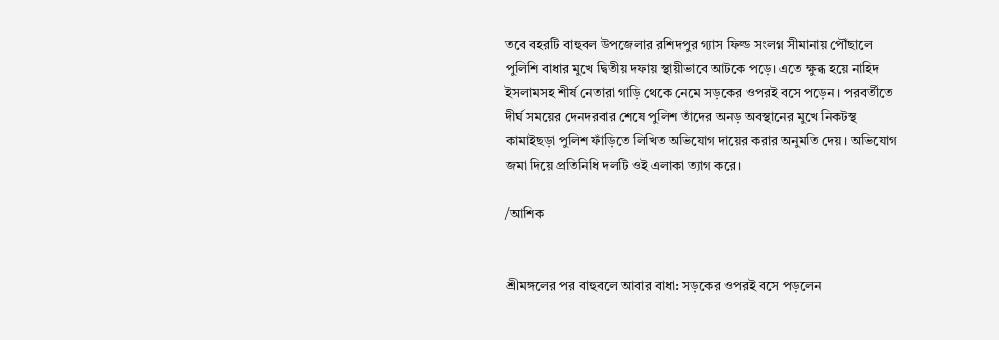তবে বহরটি বাহুবল উপজেলার রশিদপুর গ্যাস ফিল্ড সংলগ্ন সীমানায় পৌঁছালে পুলিশি বাধার মুখে দ্বিতীয় দফায় স্থায়ীভাবে আটকে পড়ে। এতে ক্ষুব্ধ হয়ে নাহিদ ইসলামসহ শীর্ষ নেতারা গাড়ি থেকে নেমে সড়কের ওপরই বসে পড়েন। পরবর্তীতে দীর্ঘ সময়ের দেনদরবার শেষে পুলিশ তাঁদের অনড় অবস্থানের মুখে নিকটস্থ কামাইছড়া পুলিশ ফাঁড়িতে লিখিত অভিযোগ দায়ের করার অনুমতি দেয়। অভিযোগ জমা দিয়ে প্রতিনিধি দলটি ওই এলাকা ত্যাগ করে।

/আশিক


শ্রীমঙ্গলের পর বাহুবলে আবার বাধা: সড়কের ওপরই বসে পড়লেন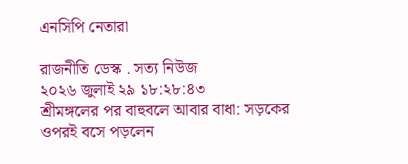এনসিপি নেতারা

রাজনীতি ডেস্ক . সত্য নিউজ
২০২৬ জুলাই ২৯ ১৮:২৮:৪৩
শ্রীমঙ্গলের পর বাহুবলে আবার বাধা: সড়কের ওপরই বসে পড়লেন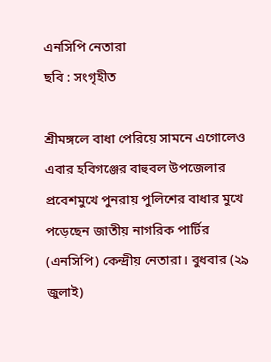এনসিপি নেতারা
ছবি : সংগৃহীত

শ্রীমঙ্গলে বাধা পেরিয়ে সামনে এগোলেও এবার হবিগঞ্জের বাহুবল উপজেলার প্রবেশমুখে পুনরায় পুলিশের বাধার মুখে পড়েছেন জাতীয় নাগরিক পার্টির (এনসিপি) কেন্দ্রীয় নেতারা। বুধবার (২৯ জুলাই)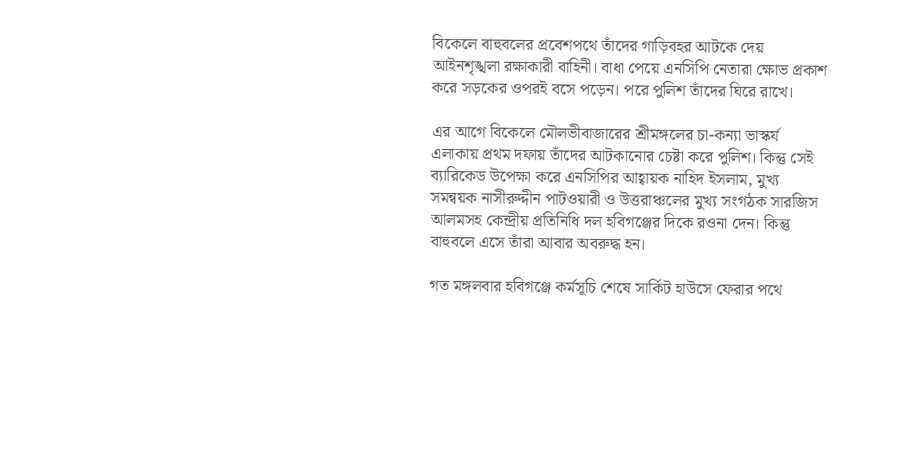বিকেলে বাহুবলের প্রবেশপথে তাঁদের গাড়িবহর আটকে দেয় আইনশৃঙ্খলা রক্ষাকারী বাহিনী। বাধা পেয়ে এনসিপি নেতারা ক্ষোভ প্রকাশ করে সড়কের ওপরই বসে পড়েন। পরে পুলিশ তাঁদের ঘিরে রাখে।

এর আগে বিকেলে মৌলভীবাজারের শ্রীমঙ্গলের চা-কন্যা ভাস্কর্য এলাকায় প্রথম দফায় তাঁদের আটকানোর চেষ্টা করে পুলিশ। কিন্তু সেই ব্যারিকেড উপেক্ষা করে এনসিপির আহ্বায়ক নাহিদ ইসলাম, মুখ্য সমন্বয়ক নাসীরুদ্দীন পাটওয়ারী ও উত্তরাঞ্চলের মুখ্য সংগঠক সারজিস আলমসহ কেন্দ্রীয় প্রতিনিধি দল হবিগঞ্জের দিকে রওনা দেন। কিন্তু বাহুবলে এসে তাঁরা আবার অবরুদ্ধ হন।

গত মঙ্গলবার হবিগঞ্জে কর্মসূচি শেষে সার্কিট হাউসে ফেরার পথে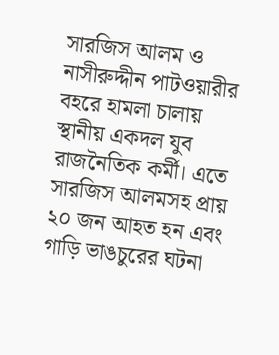সারজিস আলম ও নাসীরুদ্দীন পাটওয়ারীর বহরে হামলা চালায় স্থানীয় একদল যুব রাজনৈতিক কর্মী। এতে সারজিস আলমসহ প্রায় ২০ জন আহত হন এবং গাড়ি ভাঙচুরের ঘটনা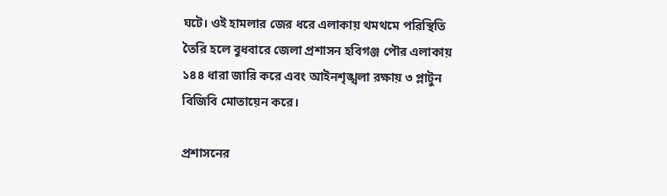ঘটে। ওই হামলার জের ধরে এলাকায় থমথমে পরিস্থিতি তৈরি হলে বুধবারে জেলা প্রশাসন হবিগঞ্জ পৌর এলাকায় ১৪৪ ধারা জারি করে এবং আইনশৃঙ্খলা রক্ষায় ৩ প্লাটুন বিজিবি মোতায়েন করে।

প্রশাসনের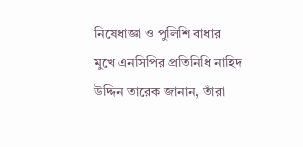নিষেধাজ্ঞা ও পুলিশি বাধার মুখে এনসিপির প্রতিনিধি নাহিদ উদ্দিন তারেক জানান, তাঁরা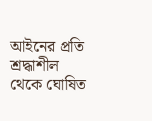আইনের প্রতি শ্রদ্ধাশীল থেকে ঘোষিত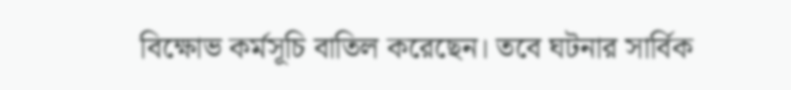বিক্ষোভ কর্মসূচি বাতিল করেছেন। তবে ঘটনার সার্বিক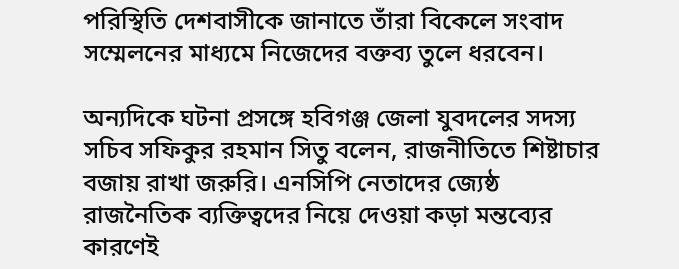পরিস্থিতি দেশবাসীকে জানাতে তাঁরা বিকেলে সংবাদ সম্মেলনের মাধ্যমে নিজেদের বক্তব্য তুলে ধরবেন।

অন্যদিকে ঘটনা প্রসঙ্গে হবিগঞ্জ জেলা যুবদলের সদস্য সচিব সফিকুর রহমান সিতু বলেন, রাজনীতিতে শিষ্টাচার বজায় রাখা জরুরি। এনসিপি নেতাদের জ্যেষ্ঠ রাজনৈতিক ব্যক্তিত্বদের নিয়ে দেওয়া কড়া মন্তব্যের কারণেই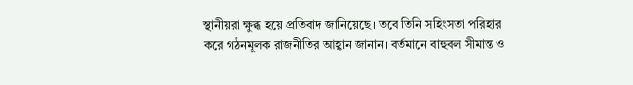স্থানীয়রা ক্ষুব্ধ হয়ে প্রতিবাদ জানিয়েছে। তবে তিনি সহিংসতা পরিহার করে গঠনমূলক রাজনীতির আহ্বান জানান। বর্তমানে বাহুবল সীমান্ত ও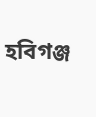হবিগঞ্জ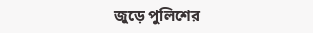জুড়ে পুলিশের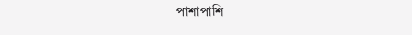পাশাপাশি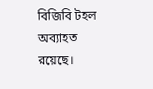বিজিবি টহল অব্যাহত রয়েছে।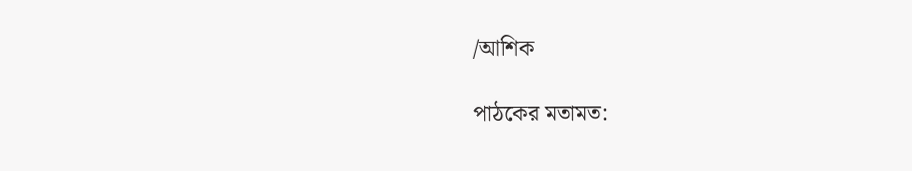/আশিক

পাঠকের মতামত: